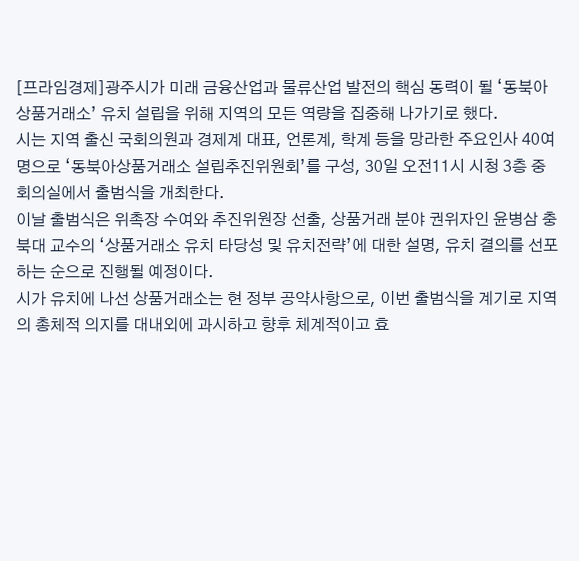[프라임경제]광주시가 미래 금융산업과 물류산업 발전의 핵심 동력이 될 ‘동북아상품거래소’ 유치 설립을 위해 지역의 모든 역량을 집중해 나가기로 했다.
시는 지역 출신 국회의원과 경제계 대표, 언론계, 학계 등을 망라한 주요인사 40여명으로 ‘동북아상품거래소 설립추진위원회’를 구성, 30일 오전11시 시청 3층 중회의실에서 출범식을 개최한다.
이날 출범식은 위촉장 수여와 추진위원장 선출, 상품거래 분야 권위자인 윤병삼 충북대 교수의 ‘상품거래소 유치 타당성 및 유치전략’에 대한 설명, 유치 결의를 선포하는 순으로 진행될 예정이다.
시가 유치에 나선 상품거래소는 현 정부 공약사항으로, 이번 출범식을 계기로 지역의 총체적 의지를 대내외에 과시하고 향후 체계적이고 효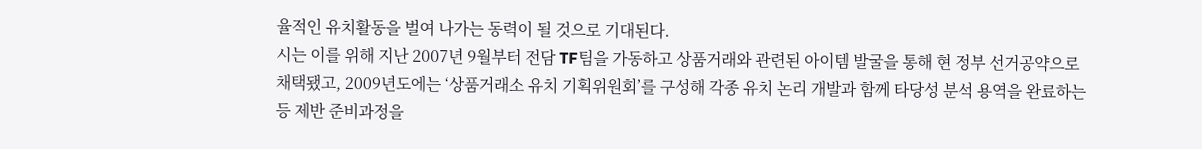율적인 유치활동을 벌여 나가는 동력이 될 것으로 기대된다.
시는 이를 위해 지난 2007년 9월부터 전담 TF팀을 가동하고 상품거래와 관련된 아이템 발굴을 통해 현 정부 선거공약으로 채택됐고, 2009년도에는 ‘상품거래소 유치 기획위원회’를 구성해 각종 유치 논리 개발과 함께 타당성 분석 용역을 완료하는 등 제반 준비과정을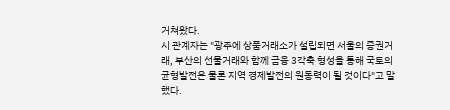거쳐왔다.
시 관계자는 "광주에 상품거래소가 설립되면 서울의 증권거래, 부산의 선물거래와 함께 금융 3각축 형성을 통해 국토의 균형발전은 물론 지역 경제발전의 원동력이 될 것이다"고 말했다.